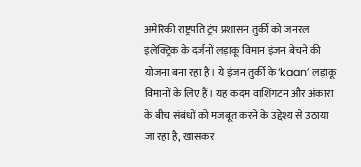अमेरिकी राष्ट्रपति ट्रंप प्रशासन तुर्की को जनरल इलेक्ट्रिक के दर्जनों लड़ाकू विमान इंजन बेचने की योजना बना रहा है। ये इंजन तुर्की के ‘kaan’ लड़ाकू विमानों के लिए हैं। यह कदम वाशिंगटन और अंकारा के बीच संबंधों को मजबूत करने के उद्देश्य से उठाया जा रहा है, खासकर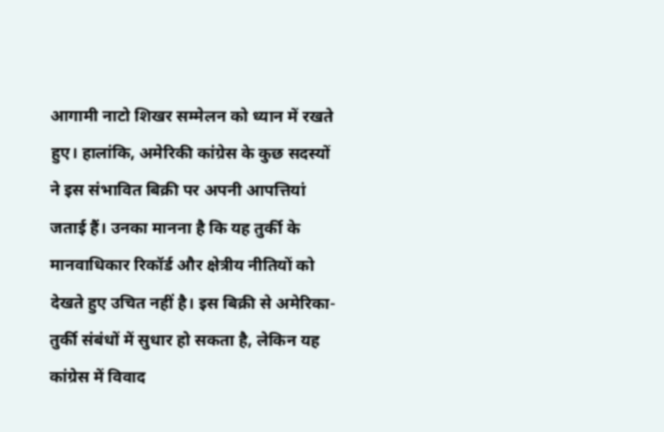आगामी नाटो शिखर सम्मेलन को ध्यान में रखते हुए। हालांकि, अमेरिकी कांग्रेस के कुछ सदस्यों ने इस संभावित बिक्री पर अपनी आपत्तियां जताई हैं। उनका मानना है कि यह तुर्की के मानवाधिकार रिकॉर्ड और क्षेत्रीय नीतियों को देखते हुए उचित नहीं है। इस बिक्री से अमेरिका-तुर्की संबंधों में सुधार हो सकता है, लेकिन यह कांग्रेस में विवाद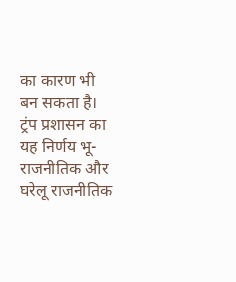का कारण भी बन सकता है। ट्रंप प्रशासन का यह निर्णय भू-राजनीतिक और घरेलू राजनीतिक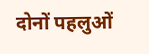दोनों पहलुओं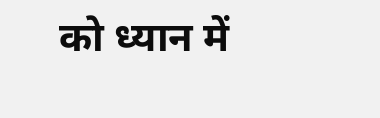को ध्यान में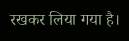रखकर लिया गया है।